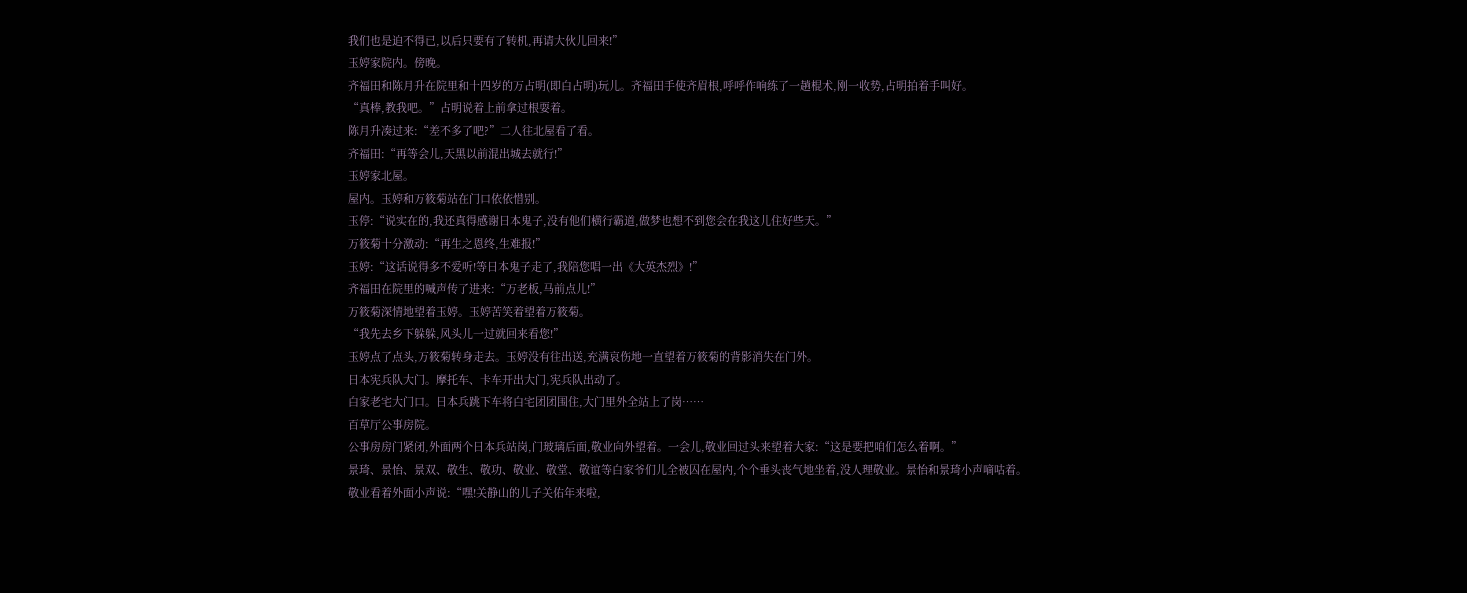我们也是迫不得已,以后只要有了转机,再请大伙儿回来!”
玉婷家院内。傍晚。
齐福田和陈月升在院里和十四岁的万占明(即白占明)玩儿。齐福田手使齐眉根,呼呼作响练了一趟棍术,刚一收势,占明拍着手叫好。
“真棒,教我吧。”占明说着上前拿过根耍着。
陈月升凑过来:“差不多了吧?”二人往北屋看了看。
齐福田:“再等会儿,天黑以前混出城去就行!”
玉婷家北屋。
屋内。玉婷和万筱菊站在门口依依惜别。
玉停:“说实在的,我还真得感谢日本鬼子,没有他们横行霸道,做梦也想不到您会在我这儿住好些天。”
万筱菊十分激动:“再生之恩终,生难报!”
玉婷:“这话说得多不爱听!等日本鬼子走了,我陪您唱一出《大英杰烈》!”
齐福田在院里的喊声传了进来:“万老板,马前点儿!”
万筱菊深情地望着玉婷。玉婷苦笑着望着万筱菊。
“我先去乡下躲躲,风头儿一过就回来看您!”
玉婷点了点头,万筱菊转身走去。玉婷没有往出送,充满哀伤地一直望着万筱菊的背影消失在门外。
日本宪兵队大门。摩托车、卡车开出大门,宪兵队出动了。
白家老宅大门口。日本兵跳下车将白宅团团围住,大门里外全站上了岗……
百草厅公事房院。
公事房房门紧闭,外面两个日本兵站岗,门玻璃后面,敬业向外望着。一会儿,敬业回过头来望着大家:“这是要把咱们怎么着啊。”
景琦、景怡、景双、敬生、敬功、敬业、敬堂、敬谊等白家爷们儿全被囚在屋内,个个垂头丧气地坐着,没人理敬业。景怡和景琦小声嘀咕着。
敬业看着外面小声说:“嘿!关静山的儿子关佑年来啦,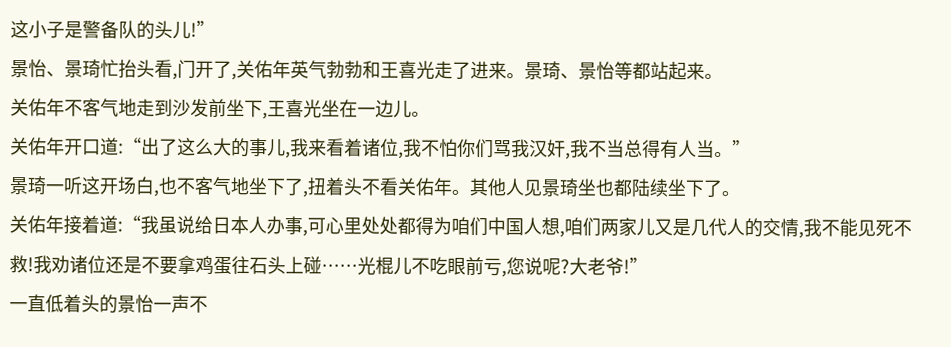这小子是警备队的头儿!”
景怡、景琦忙抬头看,门开了,关佑年英气勃勃和王喜光走了进来。景琦、景怡等都站起来。
关佑年不客气地走到沙发前坐下,王喜光坐在一边儿。
关佑年开口道:“出了这么大的事儿,我来看着诸位,我不怕你们骂我汉奸,我不当总得有人当。”
景琦一听这开场白,也不客气地坐下了,扭着头不看关佑年。其他人见景琦坐也都陆续坐下了。
关佑年接着道:“我虽说给日本人办事,可心里处处都得为咱们中国人想,咱们两家儿又是几代人的交情,我不能见死不救!我劝诸位还是不要拿鸡蛋往石头上碰……光棍儿不吃眼前亏,您说呢?大老爷!”
一直低着头的景怡一声不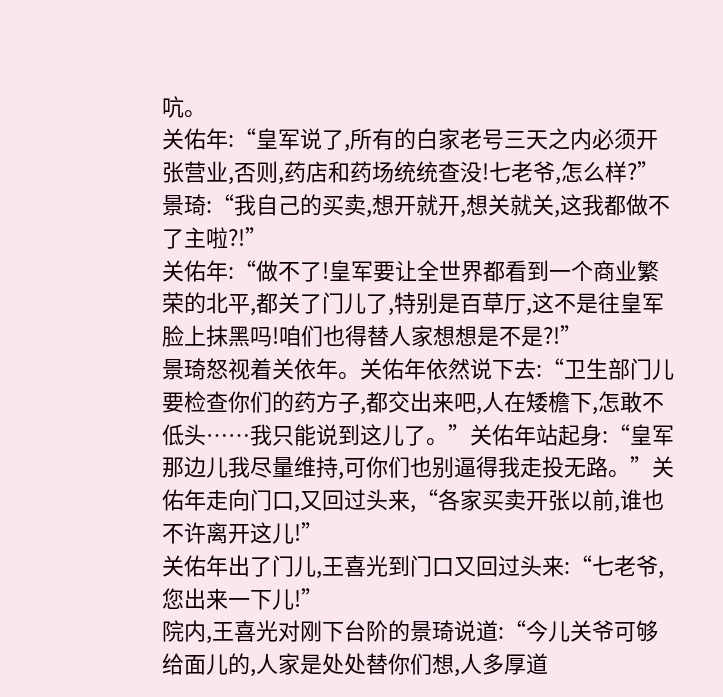吭。
关佑年:“皇军说了,所有的白家老号三天之内必须开张营业,否则,药店和药场统统查没!七老爷,怎么样?”
景琦:“我自己的买卖,想开就开,想关就关,这我都做不了主啦?!”
关佑年:“做不了!皇军要让全世界都看到一个商业繁荣的北平,都关了门儿了,特别是百草厅,这不是往皇军脸上抹黑吗!咱们也得替人家想想是不是?!”
景琦怒视着关依年。关佑年依然说下去:“卫生部门儿要检查你们的药方子,都交出来吧,人在矮檐下,怎敢不低头……我只能说到这儿了。”关佑年站起身:“皇军那边儿我尽量维持,可你们也别逼得我走投无路。”关佑年走向门口,又回过头来,“各家买卖开张以前,谁也不许离开这儿!”
关佑年出了门儿,王喜光到门口又回过头来:“七老爷,您出来一下儿!”
院内,王喜光对刚下台阶的景琦说道:“今儿关爷可够给面儿的,人家是处处替你们想,人多厚道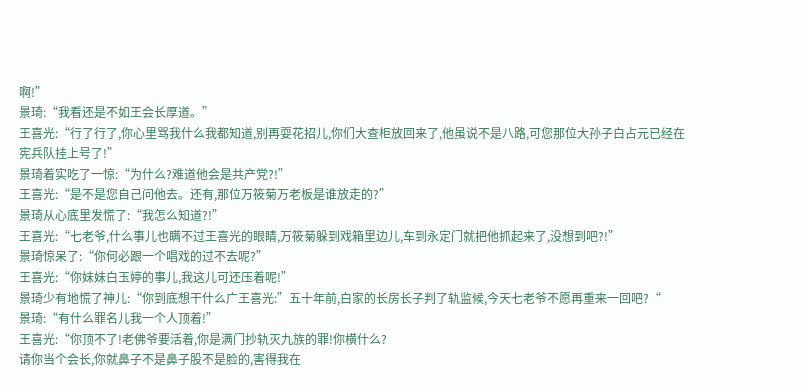啊!”
景琦:“我看还是不如王会长厚道。”
王喜光:“行了行了,你心里骂我什么我都知道,别再耍花招儿,你们大查柜放回来了,他虽说不是八路,可您那位大孙子白占元已经在宪兵队挂上号了!”
景琦着实吃了一惊:“为什么?难道他会是共产党?!”
王喜光:“是不是您自己问他去。还有,那位万筱菊万老板是谁放走的?”
景琦从心底里发慌了:“我怎么知道?!”
王喜光:“七老爷,什么事儿也瞒不过王喜光的眼睛,万筱菊躲到戏箱里边儿,车到永定门就把他抓起来了,没想到吧?!”
景琦惊呆了:“你何必跟一个唱戏的过不去呢?”
王喜光:“你妹妹白玉婷的事儿,我这儿可还压着呢!”
景琦少有地慌了神儿:“你到底想干什么广王喜光:”五十年前,白家的长房长子判了轨监候,今天七老爷不愿再重来一回吧?“
景琦:“有什么罪名儿我一个人顶着!”
王喜光:“你顶不了!老佛爷要活着,你是满门抄轨灭九族的罪!你横什么?
请你当个会长,你就鼻子不是鼻子股不是脸的,害得我在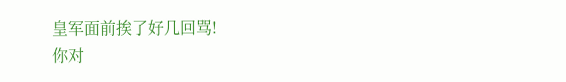皇军面前挨了好几回骂!
你对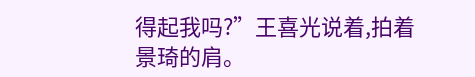得起我吗?”王喜光说着,拍着景琦的肩。